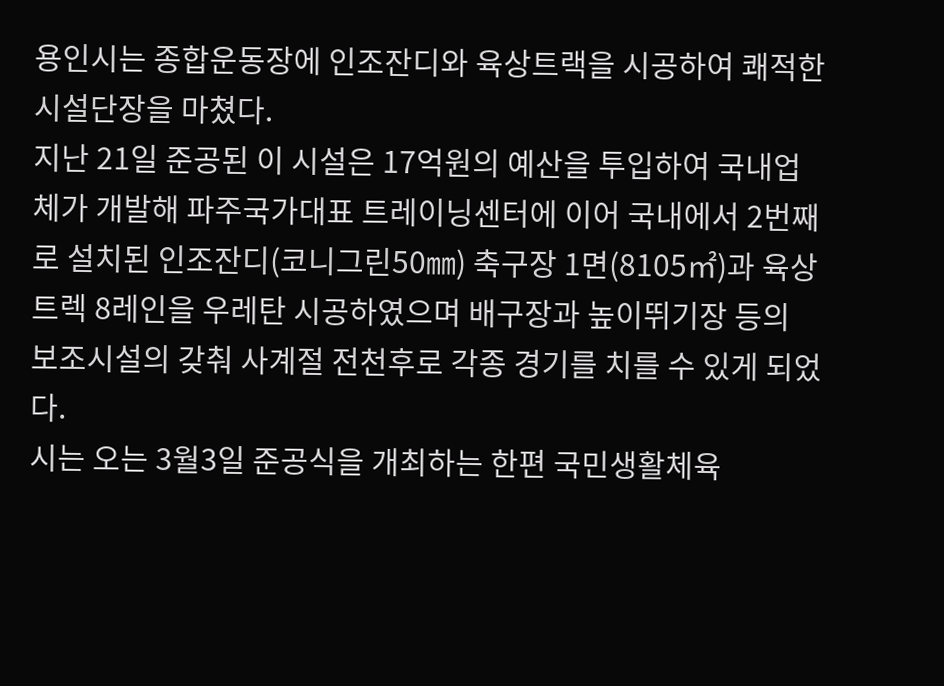용인시는 종합운동장에 인조잔디와 육상트랙을 시공하여 쾌적한 시설단장을 마쳤다.
지난 21일 준공된 이 시설은 17억원의 예산을 투입하여 국내업체가 개발해 파주국가대표 트레이닝센터에 이어 국내에서 2번째로 설치된 인조잔디(코니그린50㎜) 축구장 1면(8105㎡)과 육상트렉 8레인을 우레탄 시공하였으며 배구장과 높이뛰기장 등의 보조시설의 갖춰 사계절 전천후로 각종 경기를 치를 수 있게 되었다.
시는 오는 3월3일 준공식을 개최하는 한편 국민생활체육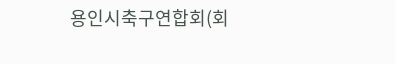용인시축구연합회(회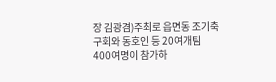장 김광겸)주최로 읍면동 조기축구회와 동호인 등 20여개팀 400여명이 참가하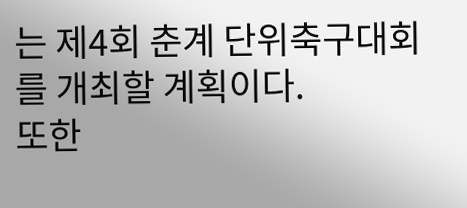는 제4회 춘계 단위축구대회를 개최할 계획이다.
또한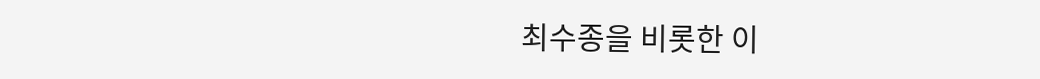최수종을 비롯한 이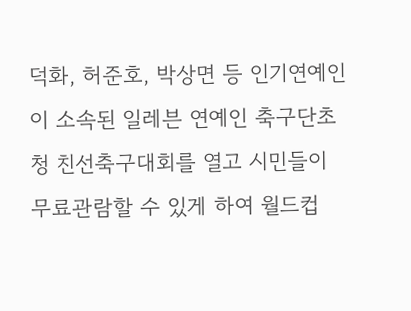덕화, 허준호, 박상면 등 인기연예인이 소속된 일레븐 연예인 축구단초청 친선축구대회를 열고 시민들이 무료관람할 수 있게 하여 월드컵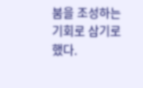붐을 조성하는 기회로 삼기로 했다.